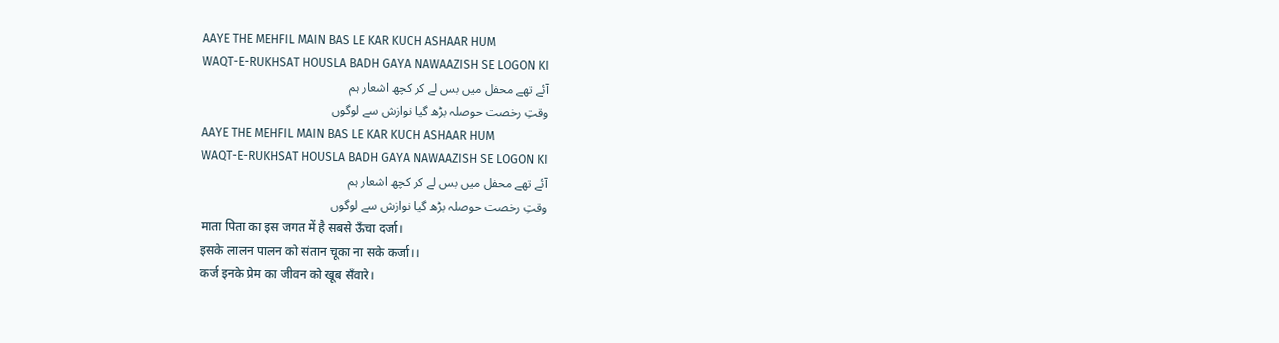AAYE THE MEHFIL MAIN BAS LE KAR KUCH ASHAAR HUM
WAQT-E-RUKHSAT HOUSLA BADH GAYA NAWAAZISH SE LOGON KI
آئے تھے محفل میں بس لے کر کچھ اشعار ہم
وقتِ رخصت حوصلہ بڑھ گیا نوازش سے لوگوں
AAYE THE MEHFIL MAIN BAS LE KAR KUCH ASHAAR HUM
WAQT-E-RUKHSAT HOUSLA BADH GAYA NAWAAZISH SE LOGON KI
آئے تھے محفل میں بس لے کر کچھ اشعار ہم
وقتِ رخصت حوصلہ بڑھ گیا نوازش سے لوگوں
माता पिता का इस जगत में है सबसे ऊँचा दर्जा।
इसके लालन पालन को संतान चूका ना सके कर्जा।।
कर्ज इनके प्रेम का जीवन को खूब सँवारे।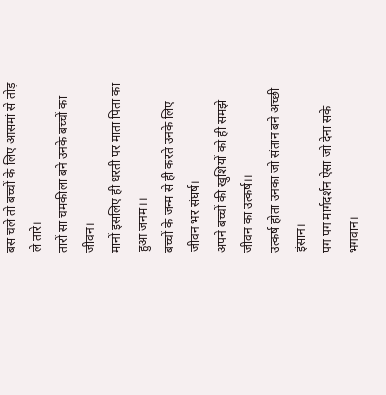बस चले तो बच्चों के लिए आसमां से तोड़ ले तारे।
तारों सा चमकीला बने उनके बच्चों का जीवन।
मानों इसलिए ही धरती पर माता पिता का हुआ जनम।।
बच्चों के जन्म से ही करते उनके लिए जीवन भर संघर्ष।
अपने बच्चों की खुशियों को ही समझे जीवन का उत्कर्ष।।
उत्कर्ष होता उनका जो संतान बने अच्छी इंसान।
पग पग मार्गदर्शन ऐसा जो देना सके भगवान।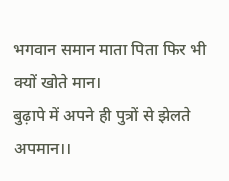भगवान समान माता पिता फिर भी क्यों खोते मान।
बुढ़ापे में अपने ही पुत्रों से झेलते अपमान।।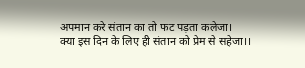अपमान करे संतान का तो फट पड़ता कलेजा।
क्या इस दिन के लिए ही संतान को प्रेम से सहेजा।।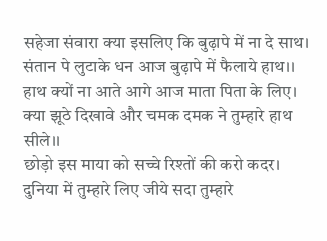सहेजा संवारा क्या इसलिए कि बुढ़ापे में ना दे साथ।
संतान पे लुटाके धन आज बुढ़ापे में फैलाये हाथ।।
हाथ क्यों ना आते आगे आज माता पिता के लिए।
क्या झूठे दिखावे और चमक दमक ने तुम्हारे हाथ सीले।।
छोड़ो इस माया को सच्चे रिश्तों की करो कदर।
दुनिया में तुम्हारे लिए जीये सदा तुम्हारे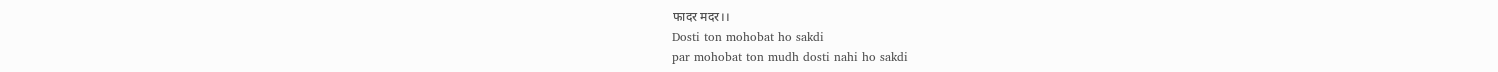फादर मदर।।
Dosti ton mohobat ho sakdi
par mohobat ton mudh dosti nahi ho sakdi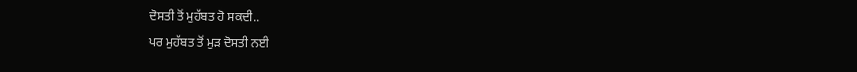ਦੋਸਤੀ ਤੋਂ ਮੁਹੱਬਤ ਹੋ ਸਕਦੀ..
ਪਰ ਮੁਹੱਬਤ ਤੋਂ ਮੁੜ ਦੋਸਤੀ ਨਈ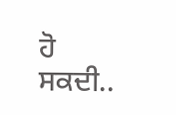ਹੋ ਸਕਦੀ..